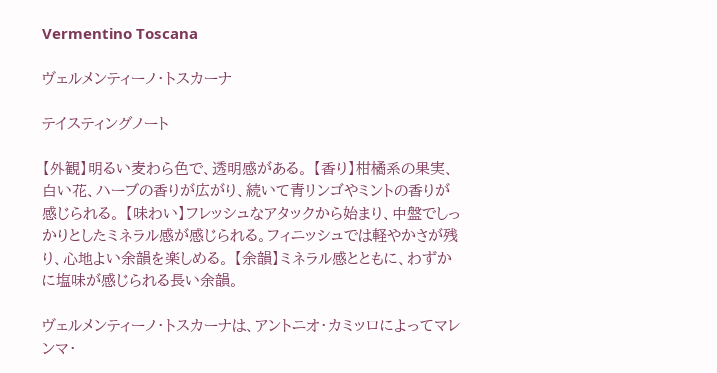Vermentino Toscana

ヴェルメンティーノ・トスカーナ

テイスティングノート

【外観】明るい麦わら色で、透明感がある。 【香り】柑橘系の果実、白い花、ハーブの香りが広がり、続いて青リンゴやミントの香りが感じられる。 【味わい】フレッシュなアタックから始まり、中盤でしっかりとしたミネラル感が感じられる。フィニッシュでは軽やかさが残り、心地よい余韻を楽しめる。 【余韻】ミネラル感とともに、わずかに塩味が感じられる長い余韻。

ヴェルメンティーノ・トスカーナは、アントニオ・カミッロによってマレンマ・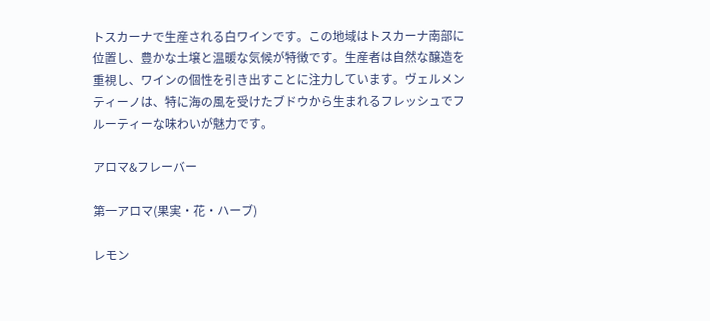トスカーナで生産される白ワインです。この地域はトスカーナ南部に位置し、豊かな土壌と温暖な気候が特徴です。生産者は自然な醸造を重視し、ワインの個性を引き出すことに注力しています。ヴェルメンティーノは、特に海の風を受けたブドウから生まれるフレッシュでフルーティーな味わいが魅力です。

アロマ&フレーバー

第一アロマ(果実・花・ハーブ)

レモン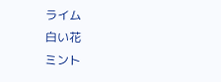ライム
白い花
ミント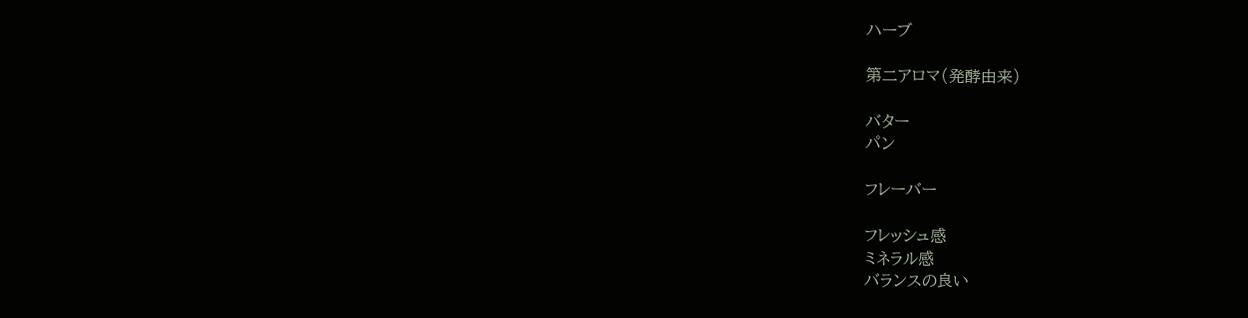ハーブ

第二アロマ(発酵由来)

バター
パン

フレーバー

フレッシュ感
ミネラル感
バランスの良い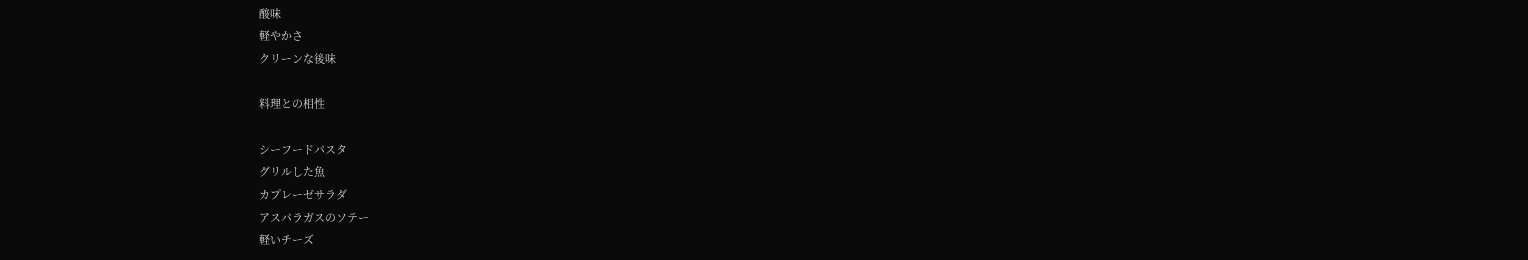酸味
軽やかさ
クリーンな後味

料理との相性

シーフードパスタ
グリルした魚
カプレーゼサラダ
アスパラガスのソテー
軽いチーズ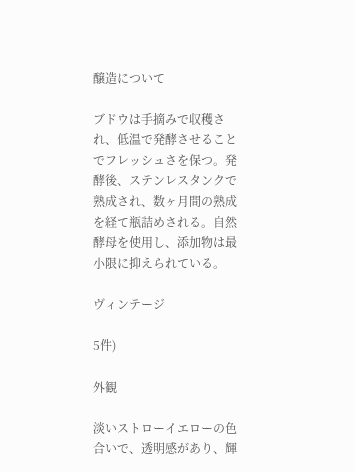醸造について

ブドウは手摘みで収穫され、低温で発酵させることでフレッシュさを保つ。発酵後、ステンレスタンクで熟成され、数ヶ月間の熟成を経て瓶詰めされる。自然酵母を使用し、添加物は最小限に抑えられている。

ヴィンテージ

5件)

外観

淡いストローイエローの色合いで、透明感があり、輝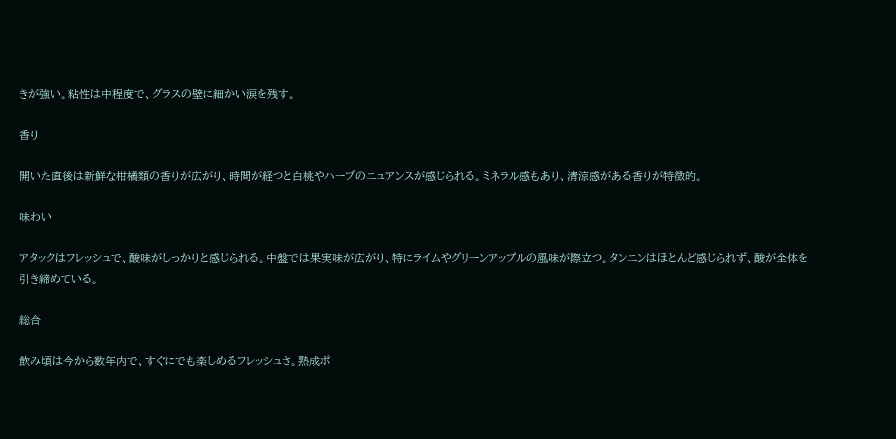きが強い。粘性は中程度で、グラスの壁に細かい涙を残す。

香り

開いた直後は新鮮な柑橘類の香りが広がり、時間が経つと白桃やハーブのニュアンスが感じられる。ミネラル感もあり、清涼感がある香りが特徴的。

味わい

アタックはフレッシュで、酸味がしっかりと感じられる。中盤では果実味が広がり、特にライムやグリーンアップルの風味が際立つ。タンニンはほとんど感じられず、酸が全体を引き締めている。

総合

飲み頃は今から数年内で、すぐにでも楽しめるフレッシュさ。熟成ポ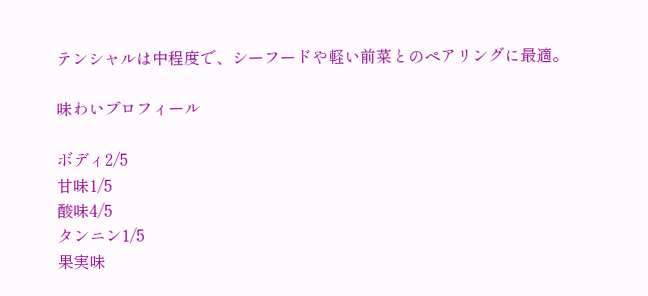テンシャルは中程度で、シーフードや軽い前菜とのペアリングに最適。

味わいプロフィール

ボディ2/5
甘味1/5
酸味4/5
タンニン1/5
果実味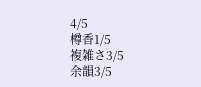4/5
樽香1/5
複雑さ3/5
余韻3/5